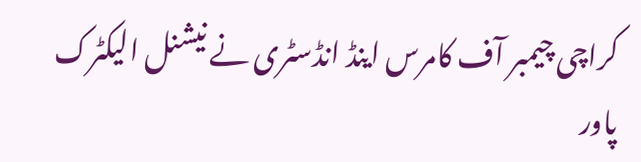کراچی چیمبر آف کامرس اینڈ انڈسٹری نے نیشنل الیکٹرک پاور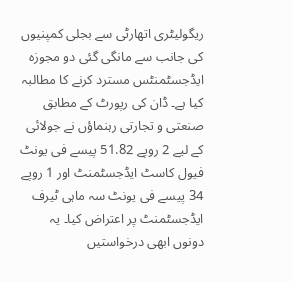ریگولیٹری اتھارٹی سے بجلی کمپنیوں کی جانب سے مانگی گئی دو مجوزہ ایڈجسٹمنٹس مسترد کرنے کا مطالبہ کیا ہے۔ ڈان کی رپورٹ کے مطابق صنعتی و تجارتی رہنماؤں نے جولائی کے لیے 2 روپے 51.82 پیسے فی یونٹ فیول کاسٹ ایڈجسٹمنٹ اور 1 روپے 34 پیسے فی یونٹ سہ ماہی ٹیرف ایڈجسٹمنٹ پر اعتراض کیا۔ یہ دونوں ابھی درخواستیں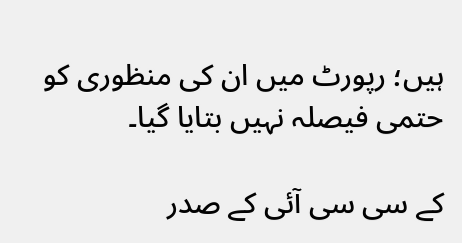ہیں؛ رپورٹ میں ان کی منظوری کو حتمی فیصلہ نہیں بتایا گیا۔

کے سی سی آئی کے صدر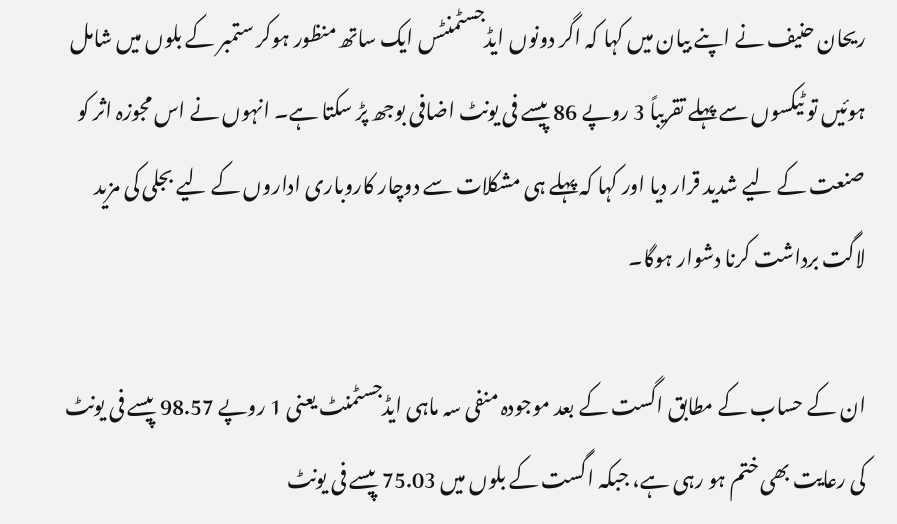ریحان حنیف نے اپنے بیان میں کہا کہ اگر دونوں ایڈجسٹمنٹس ایک ساتھ منظور ہوکر ستمبر کے بلوں میں شامل ہوئیں تو ٹیکسوں سے پہلے تقریباً 3 روپے 86 پیسے فی یونٹ اضافی بوجھ پڑ سکتا ہے۔ انہوں نے اس مجوزہ اثر کو صنعت کے لیے شدید قرار دیا اور کہا کہ پہلے ہی مشکلات سے دوچار کاروباری اداروں کے لیے بجلی کی مزید لاگت برداشت کرنا دشوار ہوگا۔

ان کے حساب کے مطابق اگست کے بعد موجودہ منفی سہ ماہی ایڈجسٹمنٹ یعنی 1 روپے 98.57 پیسے فی یونٹ کی رعایت بھی ختم ہو رہی ہے، جبکہ اگست کے بلوں میں 75.03 پیسے فی یونٹ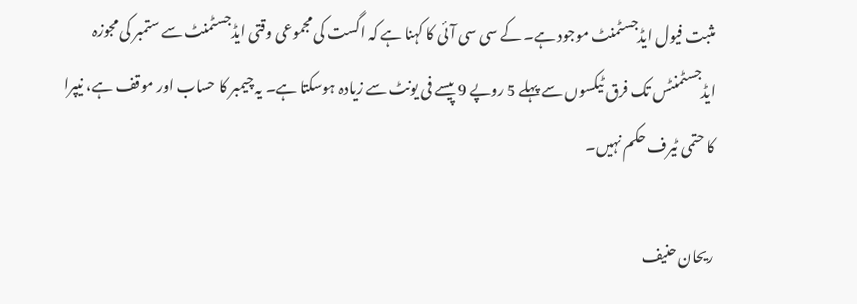مثبت فیول ایڈجسٹمنٹ موجود ہے۔ کے سی سی آئی کا کہنا ہے کہ اگست کی مجموعی وقتی ایڈجسٹمنٹ سے ستمبر کی مجوزہ ایڈجسٹمنٹس تک فرق ٹیکسوں سے پہلے 5 روپے 9 پیسے فی یونٹ سے زیادہ ہوسکتا ہے۔ یہ چیمبر کا حساب اور موقف ہے، نیپرا کا حتمی ٹیرف حکم نہیں۔

ریحان حنیف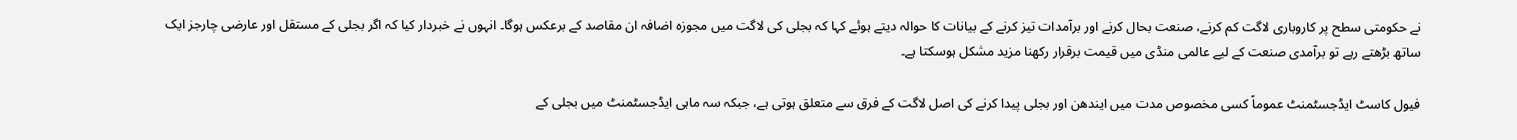نے حکومتی سطح پر کاروباری لاگت کم کرنے، صنعت بحال کرنے اور برآمدات تیز کرنے کے بیانات کا حوالہ دیتے ہوئے کہا کہ بجلی کی لاگت میں مجوزہ اضافہ ان مقاصد کے برعکس ہوگا۔ انہوں نے خبردار کیا کہ اگر بجلی کے مستقل اور عارضی چارجز ایک ساتھ بڑھتے رہے تو برآمدی صنعت کے لیے عالمی منڈی میں قیمت برقرار رکھنا مزید مشکل ہوسکتا ہے۔

فیول کاسٹ ایڈجسٹمنٹ عموماً کسی مخصوص مدت میں ایندھن اور بجلی پیدا کرنے کی اصل لاگت کے فرق سے متعلق ہوتی ہے، جبکہ سہ ماہی ایڈجسٹمنٹ میں بجلی کے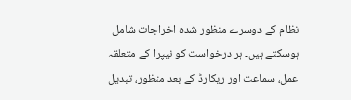نظام کے دوسرے منظور شدہ اخراجات شامل ہوسکتے ہیں۔ ہر درخواست کو نیپرا کے متعلقہ عمل، سماعت اور ریکارڈ کے بعد منظور، تبدیل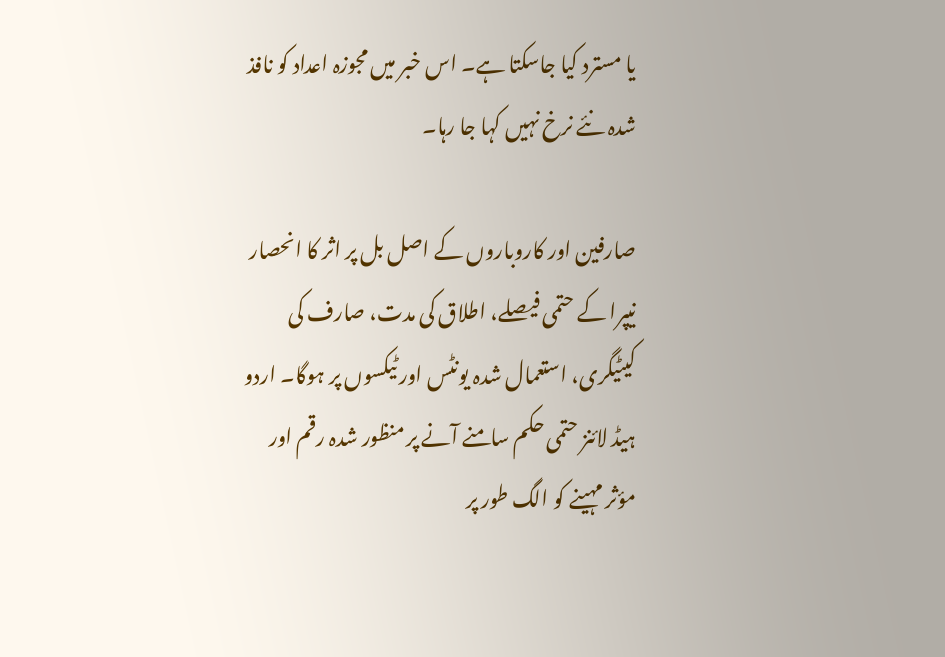یا مسترد کیا جاسکتا ہے۔ اس خبر میں مجوزہ اعداد کو نافذ شدہ نئے نرخ نہیں کہا جا رہا۔

صارفین اور کاروباروں کے اصل بل پر اثر کا انحصار نیپرا کے حتمی فیصلے، اطلاق کی مدت، صارف کی کیٹیگری، استعمال شدہ یونٹس اور ٹیکسوں پر ہوگا۔ اردو ہیڈ لائنز حتمی حکم سامنے آنے پر منظور شدہ رقم اور مؤثر مہینے کو الگ طور پر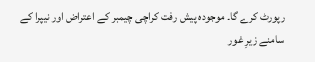رپورٹ کرے گا۔ موجودہ پیش رفت کراچی چیمبر کے اعتراض اور نیپرا کے سامنے زیرِ غور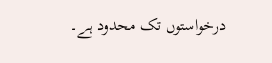درخواستوں تک محدود ہے۔